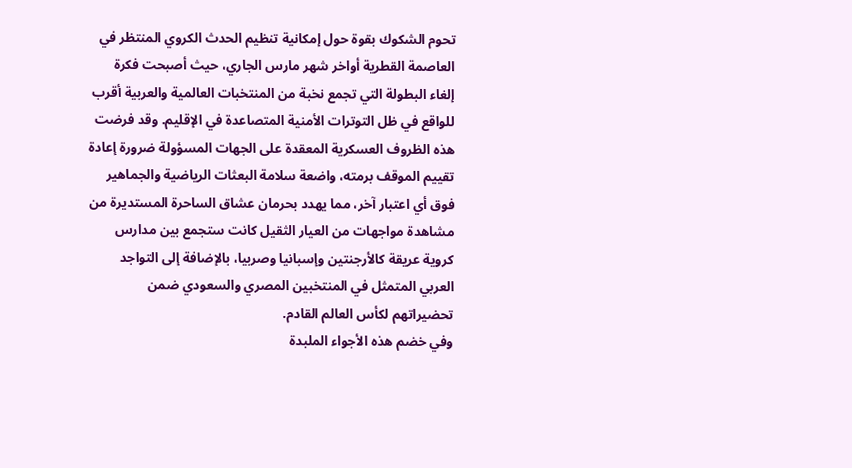تحوم الشكوك بقوة حول إمكانية تنظيم الحدث الكروي المنتظر في العاصمة القطرية أواخر شهر مارس الجاري، حيث أصبحت فكرة إلغاء البطولة التي تجمع نخبة من المنتخبات العالمية والعربية أقرب للواقع في ظل التوترات الأمنية المتصاعدة في الإقليم. وقد فرضت هذه الظروف العسكرية المعقدة على الجهات المسؤولة ضرورة إعادة تقييم الموقف برمته، واضعة سلامة البعثات الرياضية والجماهير فوق أي اعتبار آخر، مما يهدد بحرمان عشاق الساحرة المستديرة من مشاهدة مواجهات من العيار الثقيل كانت ستجمع بين مدارس كروية عريقة كالأرجنتين وإسبانيا وصربيا، بالإضافة إلى التواجد العربي المتمثل في المنتخبين المصري والسعودي ضمن تحضيراتهم لكأس العالم القادم.
وفي خضم هذه الأجواء الملبدة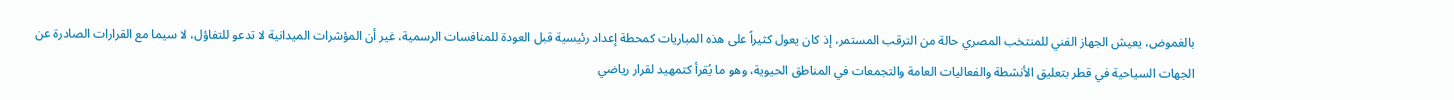بالغموض، يعيش الجهاز الفني للمنتخب المصري حالة من الترقب المستمر، إذ كان يعول كثيراً على هذه المباريات كمحطة إعداد رئيسية قبل العودة للمنافسات الرسمية، غير أن المؤشرات الميدانية لا تدعو للتفاؤل، لا سيما مع القرارات الصادرة عن الجهات السياحية في قطر بتعليق الأنشطة والفعاليات العامة والتجمعات في المناطق الحيوية، وهو ما يُقرأ كتمهيد لقرار رياضي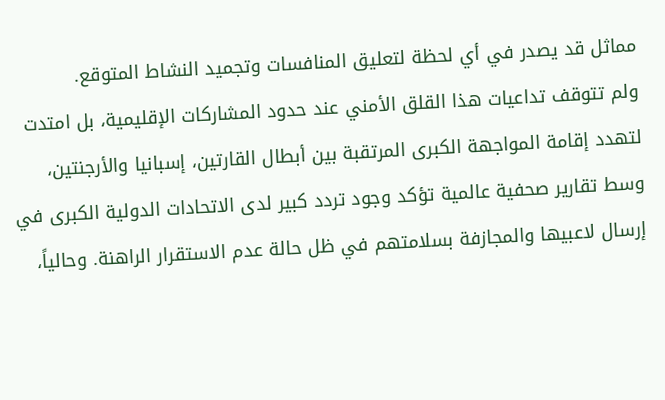مماثل قد يصدر في أي لحظة لتعليق المنافسات وتجميد النشاط المتوقع.
ولم تتوقف تداعيات هذا القلق الأمني عند حدود المشاركات الإقليمية، بل امتدت لتهدد إقامة المواجهة الكبرى المرتقبة بين أبطال القارتين، إسبانيا والأرجنتين، وسط تقارير صحفية عالمية تؤكد وجود تردد كبير لدى الاتحادات الدولية الكبرى في إرسال لاعبيها والمجازفة بسلامتهم في ظل حالة عدم الاستقرار الراهنة. وحالياً،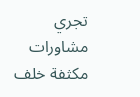تجري مشاورات مكثفة خلف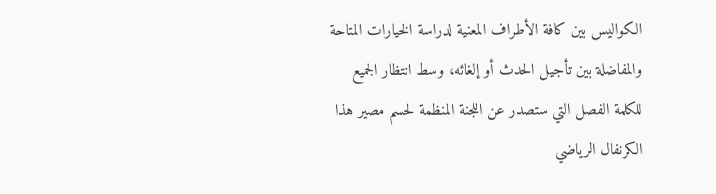الكواليس بين كافة الأطراف المعنية لدراسة الخيارات المتاحة والمفاضلة بين تأجيل الحدث أو إلغائه، وسط انتظار الجميع للكلمة الفصل التي ستصدر عن اللجنة المنظمة لحسم مصير هذا الكرنفال الرياضي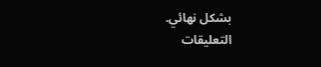بشكل نهائي.
التعليقات